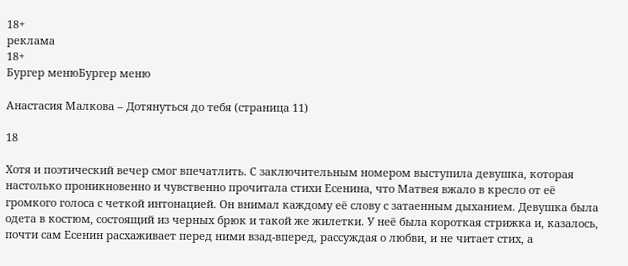18+
реклама
18+
Бургер менюБургер меню

Анастасия Малкова – Дотянуться до тебя (страница 11)

18

Хотя и поэтический вечер смог впечатлить. С заключительным номером выступила девушка, которая настолько проникновенно и чувственно прочитала стихи Есенина, что Матвея вжало в кресло от её громкого голоса с четкой интонацией. Он внимал каждому её слову с затаенным дыханием. Девушка была одета в костюм, состоящий из черных брюк и такой же жилетки. У неё была короткая стрижка и, казалось, почти сам Есенин расхаживает перед ними взад-вперед, рассуждая о любви, и не читает стих, а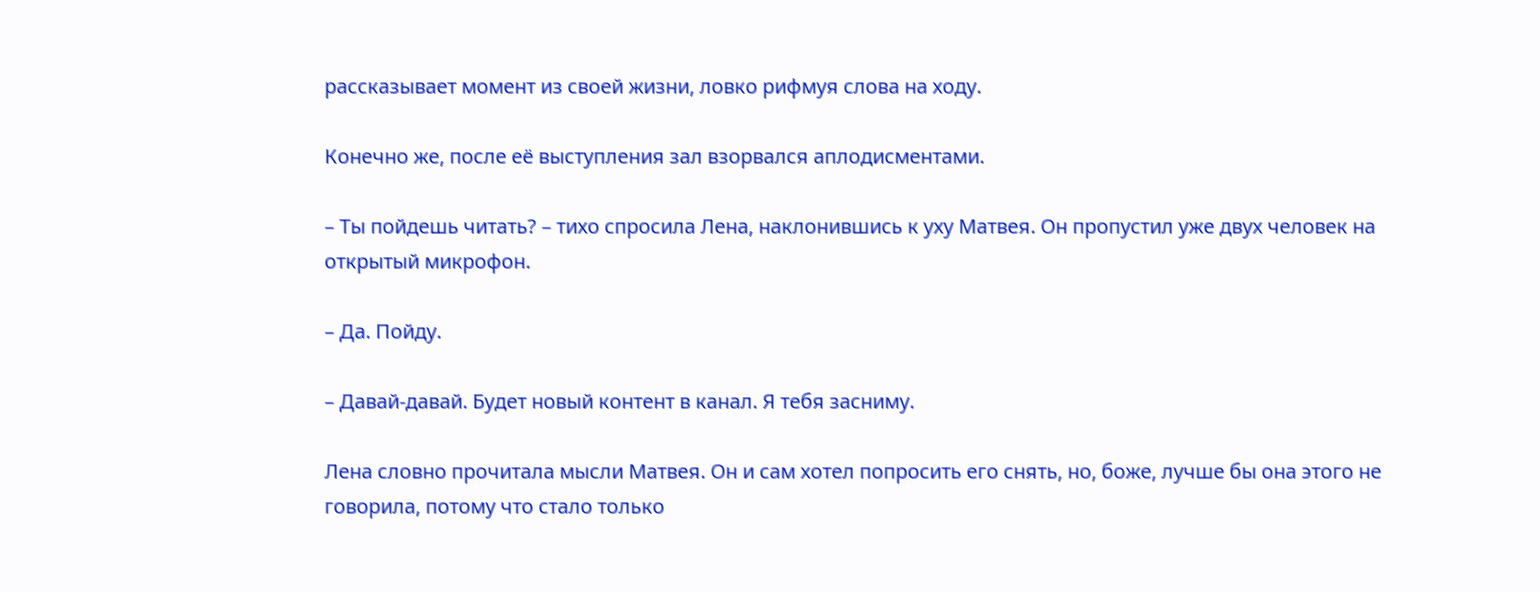рассказывает момент из своей жизни, ловко рифмуя слова на ходу.

Конечно же, после её выступления зал взорвался аплодисментами.

– Ты пойдешь читать? – тихо спросила Лена, наклонившись к уху Матвея. Он пропустил уже двух человек на открытый микрофон.

– Да. Пойду.

– Давай-давай. Будет новый контент в канал. Я тебя засниму.

Лена словно прочитала мысли Матвея. Он и сам хотел попросить его снять, но, боже, лучше бы она этого не говорила, потому что стало только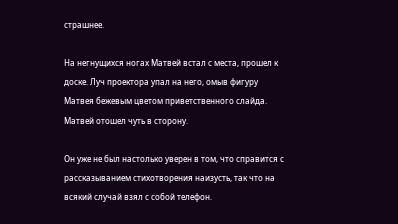страшнее.

На негнущихся ногах Матвей встал с места, прошел к доске. Луч проектора упал на него, омыв фигуру Матвея бежевым цветом приветственного слайда. Матвей отошел чуть в сторону.

Он уже не был настолько уверен в том, что справится с рассказыванием стихотворения наизусть, так что на всякий случай взял с собой телефон.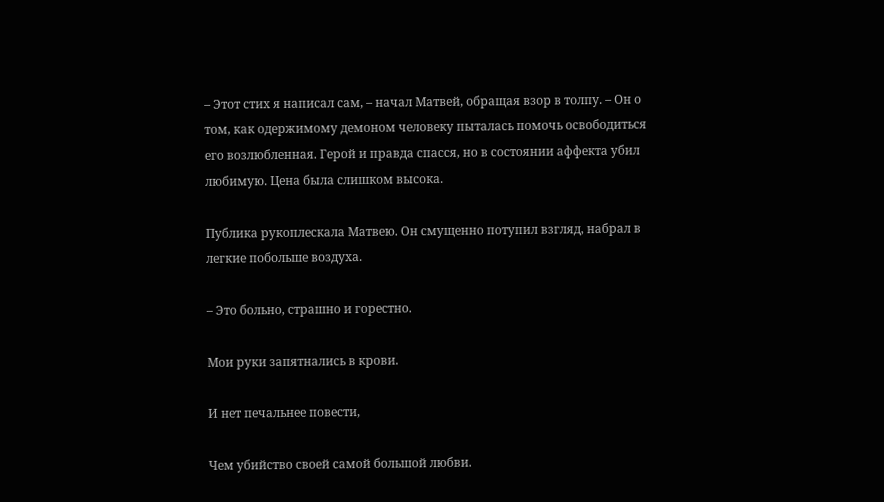– Этот стих я написал сам, – начал Матвей, обращая взор в толпу. – Он о том, как одержимому демоном человеку пыталась помочь освободиться его возлюбленная. Герой и правда спасся, но в состоянии аффекта убил любимую. Цена была слишком высока.

Публика рукоплескала Матвею. Он смущенно потупил взгляд, набрал в легкие побольше воздуха.

– Это больно, страшно и горестно.

Мои руки запятнались в крови.

И нет печальнее повести,

Чем убийство своей самой большой любви.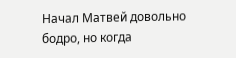Начал Матвей довольно бодро, но когда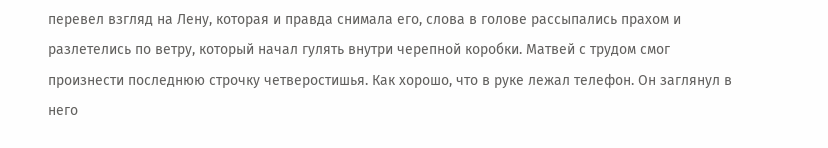перевел взгляд на Лену, которая и правда снимала его, слова в голове рассыпались прахом и разлетелись по ветру, который начал гулять внутри черепной коробки. Матвей с трудом смог произнести последнюю строчку четверостишья. Как хорошо, что в руке лежал телефон. Он заглянул в него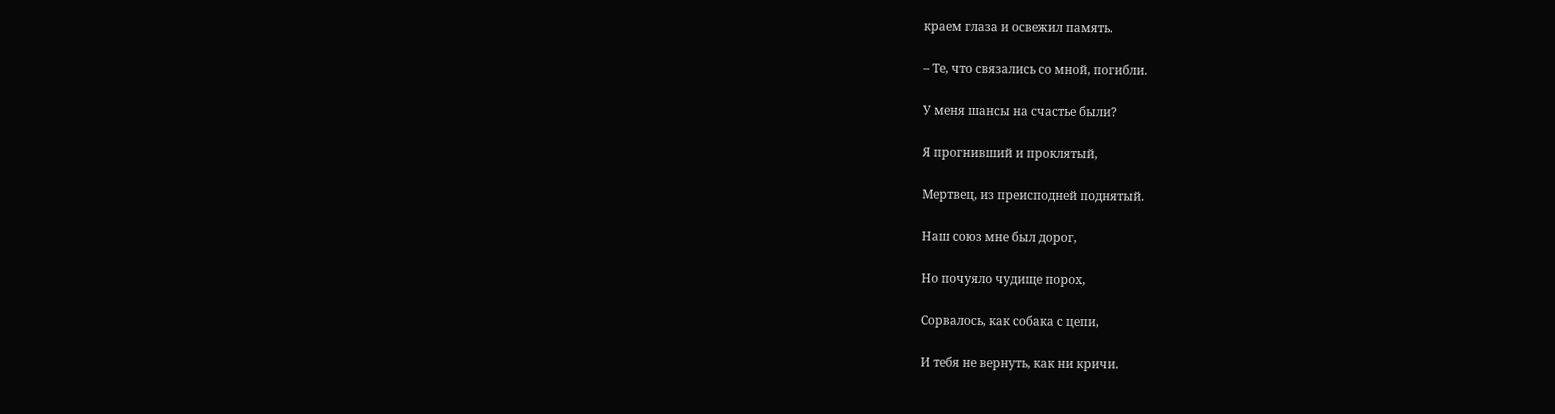краем глаза и освежил память.

– Те, что связались со мной, погибли.

У меня шансы на счастье были?

Я прогнивший и проклятый,

Мертвец, из преисподней поднятый.

Наш союз мне был дорог,

Но почуяло чудище порох,

Сорвалось, как собака с цепи,

И тебя не вернуть, как ни кричи.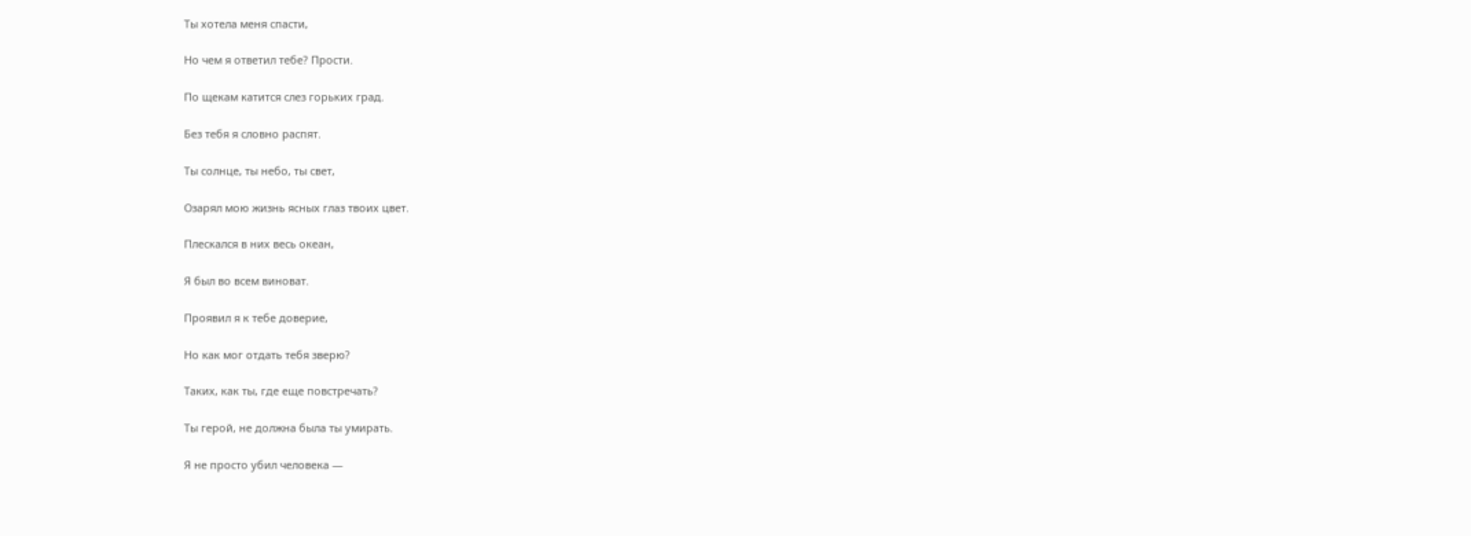Ты хотела меня спасти,

Но чем я ответил тебе? Прости.

По щекам катится слез горьких град.

Без тебя я словно распят.

Ты солнце, ты небо, ты свет,

Озарял мою жизнь ясных глаз твоих цвет.

Плескался в них весь океан,

Я был во всем виноват.

Проявил я к тебе доверие,

Но как мог отдать тебя зверю?

Таких, как ты, где еще повстречать?

Ты герой, не должна была ты умирать.

Я не просто убил человека —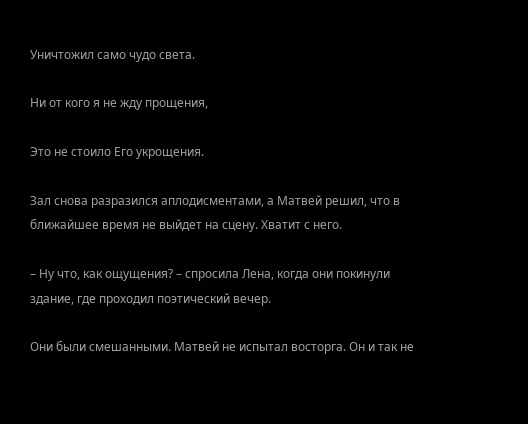Уничтожил само чудо света.

Ни от кого я не жду прощения,

Это не стоило Его укрощения.

Зал снова разразился аплодисментами, а Матвей решил, что в ближайшее время не выйдет на сцену. Хватит с него.

– Ну что, как ощущения? – спросила Лена, когда они покинули здание, где проходил поэтический вечер.

Они были смешанными. Матвей не испытал восторга. Он и так не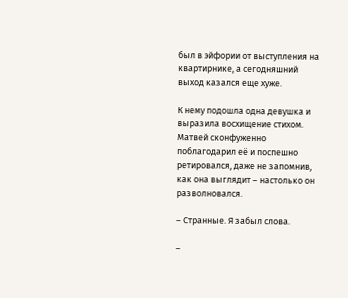был в эйфории от выступления на квартирнике, а сегодняшний выход казался еще хуже.

К нему подошла одна девушка и выразила восхищение стихом. Матвей сконфуженно поблагодарил её и поспешно ретировался, даже не запомнив, как она выглядит – настолько он разволновался.

– Странные. Я забыл слова.

–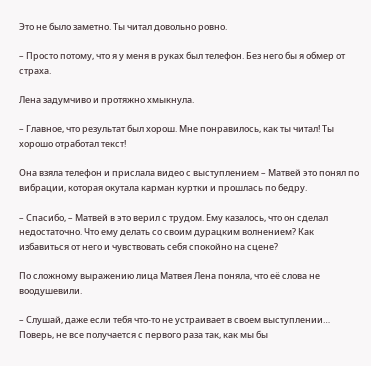Это не было заметно. Ты читал довольно ровно.

– Просто потому, что я у меня в руках был телефон. Без него бы я обмер от страха.

Лена задумчиво и протяжно хмыкнула.

– Главное, что результат был хорош. Мне понравилось, как ты читал! Ты хорошо отработал текст!

Она взяла телефон и прислала видео с выступлением – Матвей это понял по вибрации, которая окутала карман куртки и прошлась по бедру.

– Спасибо, – Матвей в это верил с трудом. Ему казалось, что он сделал недостаточно. Что ему делать со своим дурацким волнением? Как избавиться от него и чувствовать себя спокойно на сцене?

По сложному выражению лица Матвея Лена поняла, что её слова не воодушевили.

– Слушай, даже если тебя что-то не устраивает в своем выступлении… Поверь, не все получается с первого раза так, как мы бы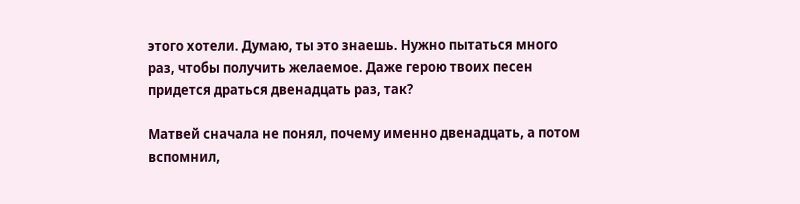этого хотели. Думаю, ты это знаешь. Нужно пытаться много раз, чтобы получить желаемое. Даже герою твоих песен придется драться двенадцать раз, так?

Матвей сначала не понял, почему именно двенадцать, а потом вспомнил,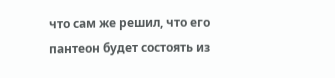что сам же решил, что его пантеон будет состоять из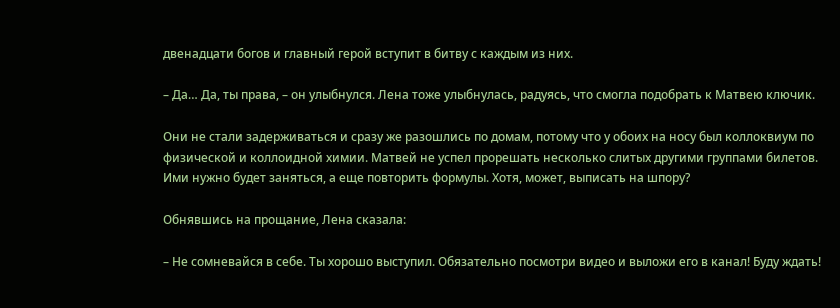двенадцати богов и главный герой вступит в битву с каждым из них.

– Да… Да, ты права, – он улыбнулся. Лена тоже улыбнулась, радуясь, что смогла подобрать к Матвею ключик.

Они не стали задерживаться и сразу же разошлись по домам, потому что у обоих на носу был коллоквиум по физической и коллоидной химии. Матвей не успел прорешать несколько слитых другими группами билетов. Ими нужно будет заняться, а еще повторить формулы. Хотя, может, выписать на шпору?

Обнявшись на прощание, Лена сказала:

– Не сомневайся в себе. Ты хорошо выступил. Обязательно посмотри видео и выложи его в канал! Буду ждать!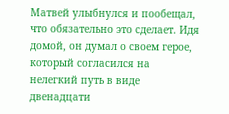Матвей улыбнулся и пообещал, что обязательно это сделает. Идя домой, он думал о своем герое, который согласился на нелегкий путь в виде двенадцати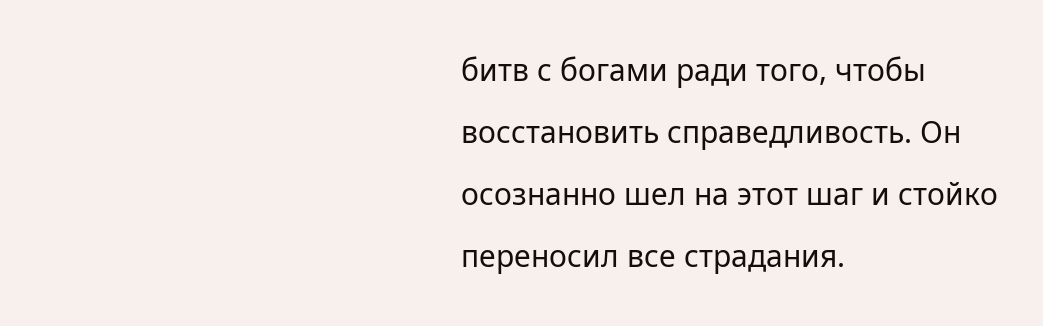битв с богами ради того, чтобы восстановить справедливость. Он осознанно шел на этот шаг и стойко переносил все страдания.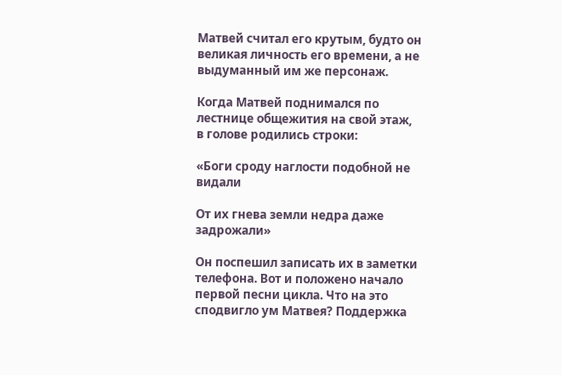Матвей считал его крутым, будто он великая личность его времени, а не выдуманный им же персонаж.

Когда Матвей поднимался по лестнице общежития на свой этаж, в голове родились строки:

«Боги сроду наглости подобной не видали

От их гнева земли недра даже задрожали»

Он поспешил записать их в заметки телефона. Вот и положено начало первой песни цикла. Что на это сподвигло ум Матвея? Поддержка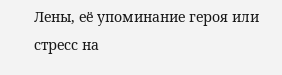Лены, её упоминание героя или стресс на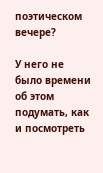поэтическом вечере?

У него не было времени об этом подумать, как и посмотреть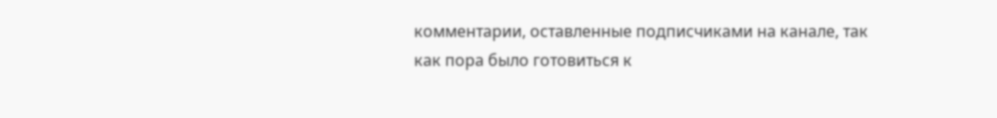комментарии, оставленные подписчиками на канале, так как пора было готовиться к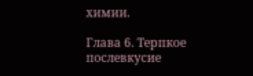химии.

Глава 6. Терпкое послевкусие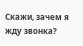Скажи, зачем я жду звонка?